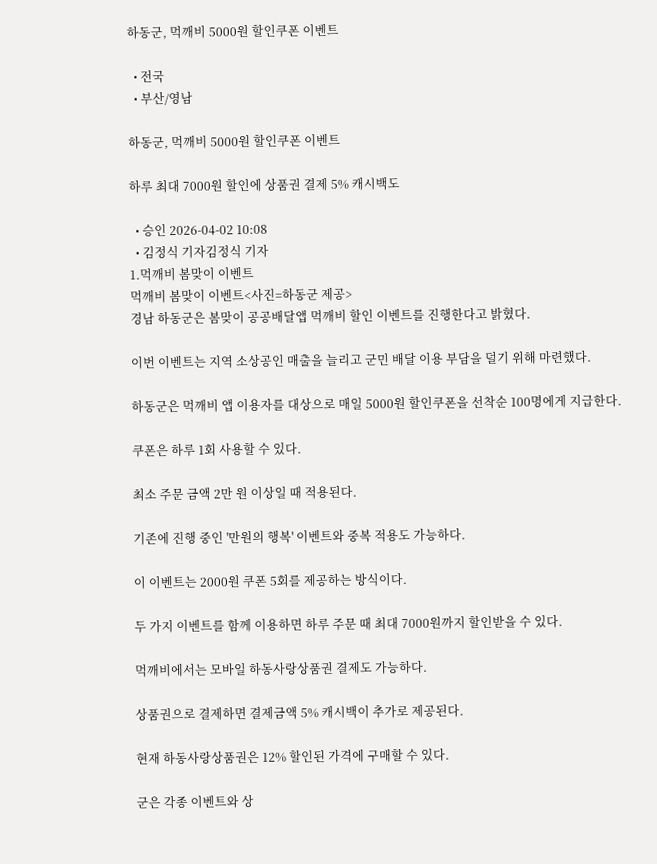하동군, 먹깨비 5000원 할인쿠폰 이벤트

  • 전국
  • 부산/영남

하동군, 먹깨비 5000원 할인쿠폰 이벤트

하루 최대 7000원 할인에 상품권 결제 5% 캐시백도

  • 승인 2026-04-02 10:08
  • 김정식 기자김정식 기자
1.먹깨비 봄맞이 이벤트
먹깨비 봄맞이 이벤트<사진=하동군 제공>
경남 하동군은 봄맞이 공공배달앱 먹깨비 할인 이벤트를 진행한다고 밝혔다.

이번 이벤트는 지역 소상공인 매출을 늘리고 군민 배달 이용 부담을 덜기 위해 마련했다.

하동군은 먹깨비 앱 이용자를 대상으로 매일 5000원 할인쿠폰을 선착순 100명에게 지급한다.

쿠폰은 하루 1회 사용할 수 있다.

최소 주문 금액 2만 원 이상일 때 적용된다.

기존에 진행 중인 '만원의 행복' 이벤트와 중복 적용도 가능하다.

이 이벤트는 2000원 쿠폰 5회를 제공하는 방식이다.

두 가지 이벤트를 함께 이용하면 하루 주문 때 최대 7000원까지 할인받을 수 있다.

먹깨비에서는 모바일 하동사랑상품권 결제도 가능하다.

상품권으로 결제하면 결제금액 5% 캐시백이 추가로 제공된다.

현재 하동사랑상품권은 12% 할인된 가격에 구매할 수 있다.

군은 각종 이벤트와 상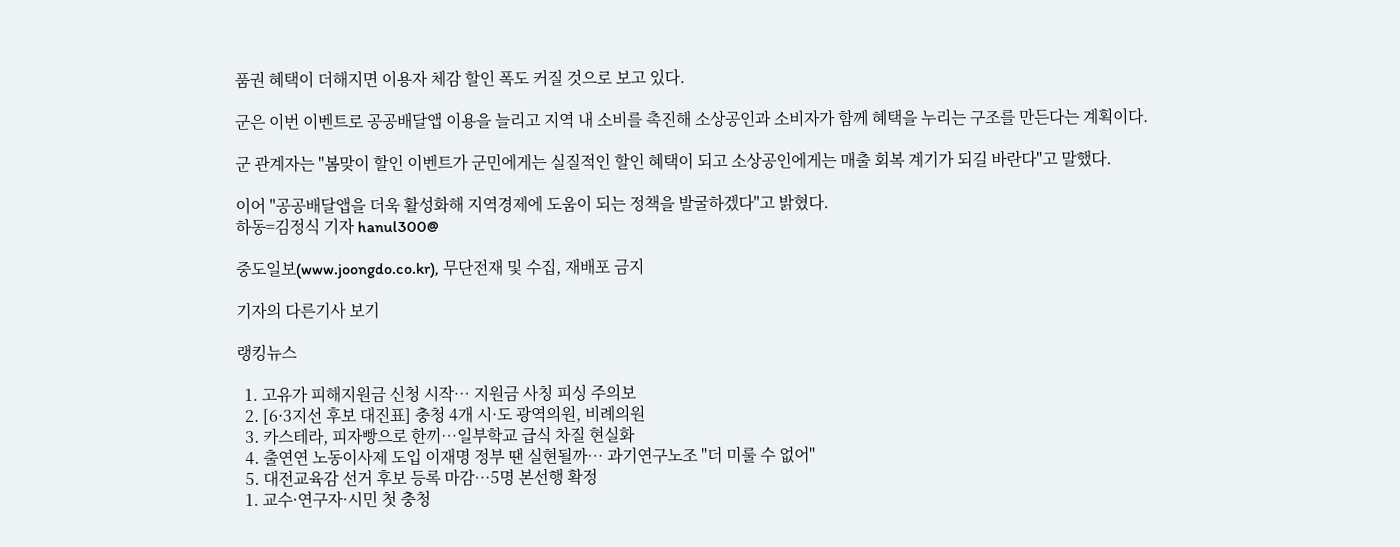품권 혜택이 더해지면 이용자 체감 할인 폭도 커질 것으로 보고 있다.

군은 이번 이벤트로 공공배달앱 이용을 늘리고 지역 내 소비를 촉진해 소상공인과 소비자가 함께 혜택을 누리는 구조를 만든다는 계획이다.

군 관계자는 "봄맞이 할인 이벤트가 군민에게는 실질적인 할인 혜택이 되고 소상공인에게는 매출 회복 계기가 되길 바란다"고 말했다.

이어 "공공배달앱을 더욱 활성화해 지역경제에 도움이 되는 정책을 발굴하겠다"고 밝혔다.
하동=김정식 기자 hanul300@

중도일보(www.joongdo.co.kr), 무단전재 및 수집, 재배포 금지

기자의 다른기사 보기

랭킹뉴스

  1. 고유가 피해지원금 신청 시작… 지원금 사칭 피싱 주의보
  2. [6·3지선 후보 대진표] 충청 4개 시·도 광역의원, 비례의원
  3. 카스테라, 피자빵으로 한끼…일부학교 급식 차질 현실화
  4. 출연연 노동이사제 도입 이재명 정부 땐 실현될까… 과기연구노조 "더 미룰 수 없어"
  5. 대전교육감 선거 후보 등록 마감…5명 본선행 확정
  1. 교수·연구자·시민 첫 충청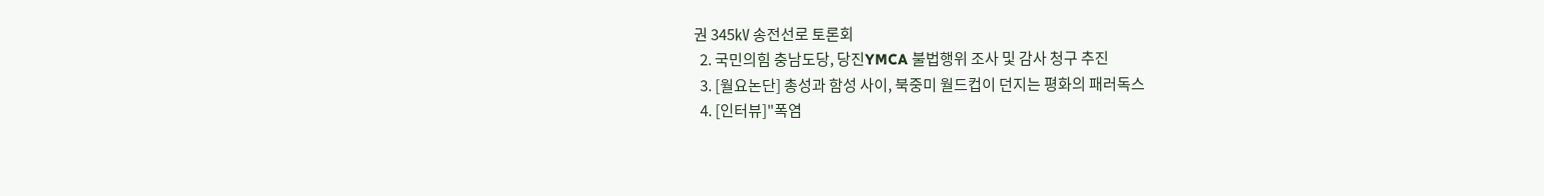권 345㎸ 송전선로 토론회
  2. 국민의힘 충남도당, 당진YMCA 불법행위 조사 및 감사 청구 추진
  3. [월요논단] 총성과 함성 사이, 북중미 월드컵이 던지는 평화의 패러독스
  4. [인터뷰]"폭염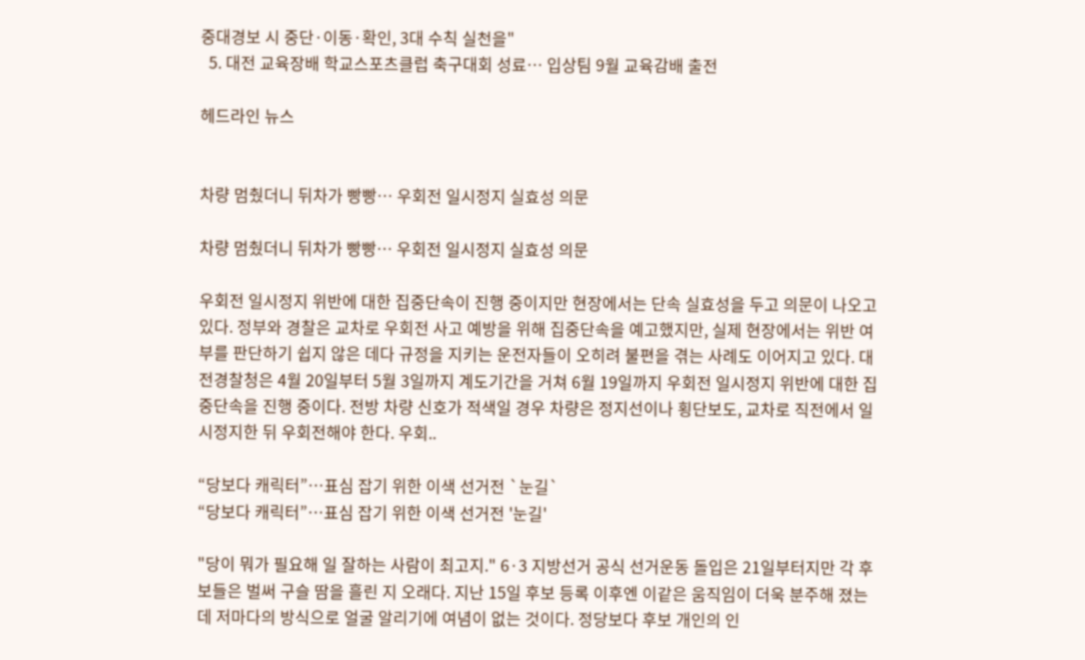중대경보 시 중단·이동·확인, 3대 수칙 실천을"
  5. 대전 교육장배 학교스포츠클럽 축구대회 성료… 입상팀 9월 교육감배 출전

헤드라인 뉴스


차량 멈췄더니 뒤차가 빵빵… 우회전 일시정지 실효성 의문

차량 멈췄더니 뒤차가 빵빵… 우회전 일시정지 실효성 의문

우회전 일시정지 위반에 대한 집중단속이 진행 중이지만 현장에서는 단속 실효성을 두고 의문이 나오고 있다. 정부와 경찰은 교차로 우회전 사고 예방을 위해 집중단속을 예고했지만, 실제 현장에서는 위반 여부를 판단하기 쉽지 않은 데다 규정을 지키는 운전자들이 오히려 불편을 겪는 사례도 이어지고 있다. 대전경찰청은 4월 20일부터 5월 3일까지 계도기간을 거쳐 6월 19일까지 우회전 일시정지 위반에 대한 집중단속을 진행 중이다. 전방 차량 신호가 적색일 경우 차량은 정지선이나 횡단보도, 교차로 직전에서 일시정지한 뒤 우회전해야 한다. 우회..

“당보다 캐릭터”…표심 잡기 위한 이색 선거전 `눈길`
“당보다 캐릭터”…표심 잡기 위한 이색 선거전 '눈길'

"당이 뭐가 필요해 일 잘하는 사람이 최고지." 6·3 지방선거 공식 선거운동 돌입은 21일부터지만 각 후보들은 벌써 구슬 땀을 흘린 지 오래다. 지난 15일 후보 등록 이후엔 이같은 움직임이 더욱 분주해 졌는데 저마다의 방식으로 얼굴 알리기에 여념이 없는 것이다. 정당보다 후보 개인의 인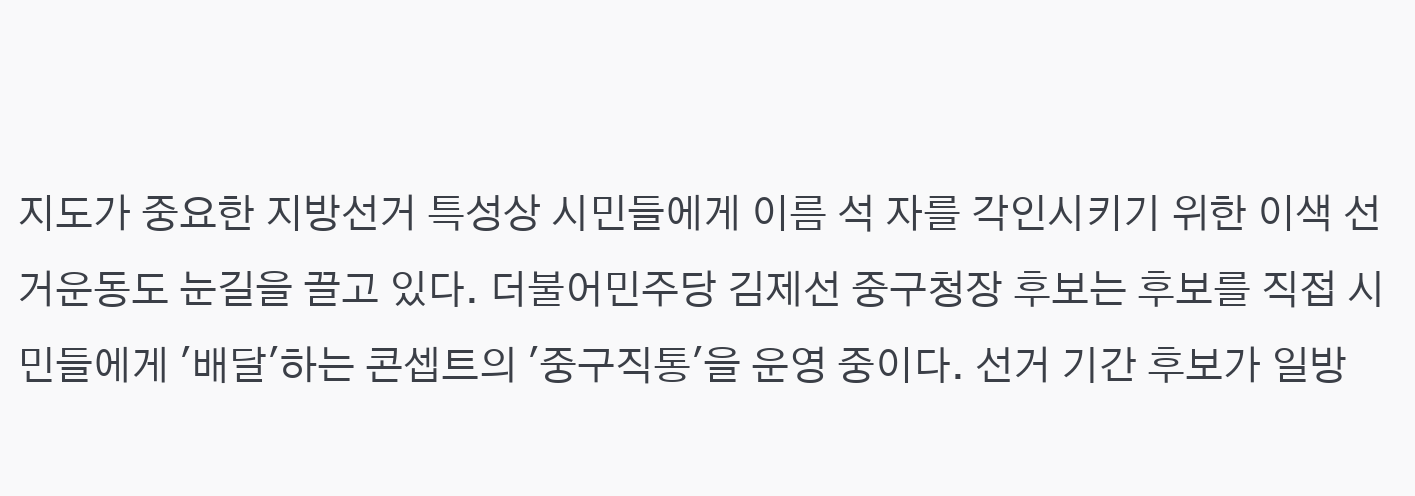지도가 중요한 지방선거 특성상 시민들에게 이름 석 자를 각인시키기 위한 이색 선거운동도 눈길을 끌고 있다. 더불어민주당 김제선 중구청장 후보는 후보를 직접 시민들에게 '배달'하는 콘셉트의 '중구직통'을 운영 중이다. 선거 기간 후보가 일방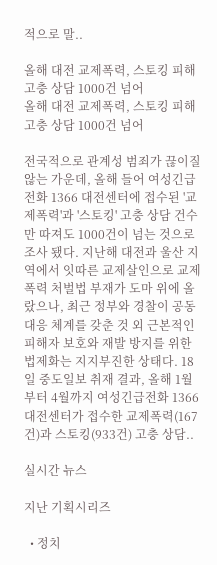적으로 말..

올해 대전 교제폭력, 스토킹 피해 고충 상담 1000건 넘어
올해 대전 교제폭력, 스토킹 피해 고충 상담 1000건 넘어

전국적으로 관계성 범죄가 끊이질 않는 가운데, 올해 들어 여성긴급전화 1366 대전센터에 접수된 '교제폭력'과 '스토킹' 고충 상담 건수만 따져도 1000건이 넘는 것으로 조사 됐다. 지난해 대전과 울산 지역에서 잇따른 교제살인으로 교제폭력 처벌법 부재가 도마 위에 올랐으나, 최근 정부와 경찰이 공동대응 체계를 갖춘 것 외 근본적인 피해자 보호와 재발 방지를 위한 법제화는 지지부진한 상태다. 18일 중도일보 취재 결과, 올해 1월부터 4월까지 여성긴급전화 1366 대전센터가 접수한 교제폭력(167건)과 스토킹(933건) 고충 상담..

실시간 뉴스

지난 기획시리즈

  • 정치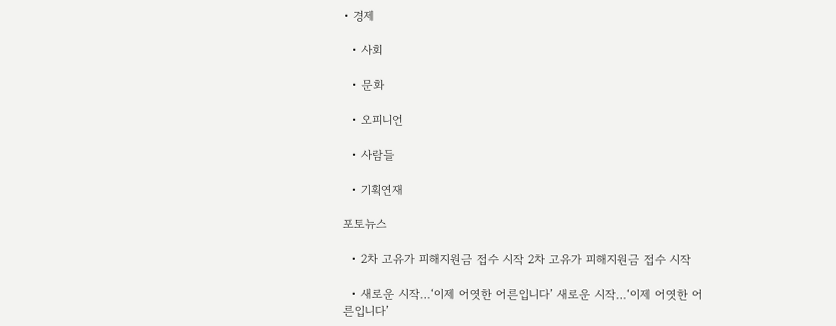• 경제

  • 사회

  • 문화

  • 오피니언

  • 사람들

  • 기획연재

포토뉴스

  • 2차 고유가 피해지원금 접수 시작 2차 고유가 피해지원금 접수 시작

  • 새로운 시작…‘이제 어엿한 어른입니다’ 새로운 시작…‘이제 어엿한 어른입니다’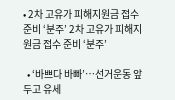• 2차 고유가 피해지원금 접수 준비 ‘분주’ 2차 고유가 피해지원금 접수 준비 ‘분주’

  • ‘바쁘다 바빠’…선거운동 앞두고 유세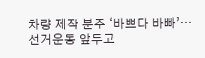차량 제작 분주 ‘바쁘다 바빠’…선거운동 앞두고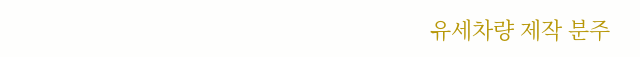유세차량 제작 분주